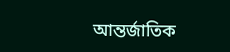আন্তর্জাতিক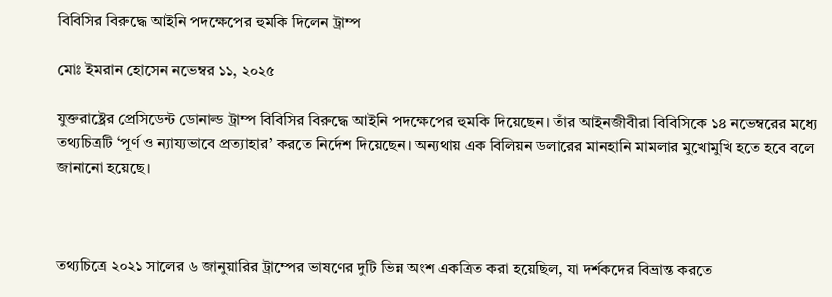বিবিসির বিরুদ্ধে আইনি পদক্ষেপের হুমকি দিলেন ট্রাম্প

মোঃ ইমরান হোসেন নভেম্বর ১১, ২০২৫

যুক্তরাষ্ট্রের প্রেসিডেন্ট ডোনাল্ড ট্রাম্প বিবিসির বিরুদ্ধে আইনি পদক্ষেপের হুমকি দিয়েছেন। তাঁর আইনজীবীরা বিবিসিকে ১৪ নভেম্বরের মধ্যে তথ্যচিত্রটি ‘পূর্ণ ও ন্যায্যভাবে প্রত্যাহার’ করতে নির্দেশ দিয়েছেন। অন্যথায় এক বিলিয়ন ডলারের মানহানি মামলার মুখোমুখি হতে হবে বলে জানানো হয়েছে।



তথ্যচিত্রে ২০২১ সালের ৬ জানুয়ারির ট্রাম্পের ভাষণের দুটি ভিন্ন অংশ একত্রিত করা হয়েছিল, যা দর্শকদের বিভ্রান্ত করতে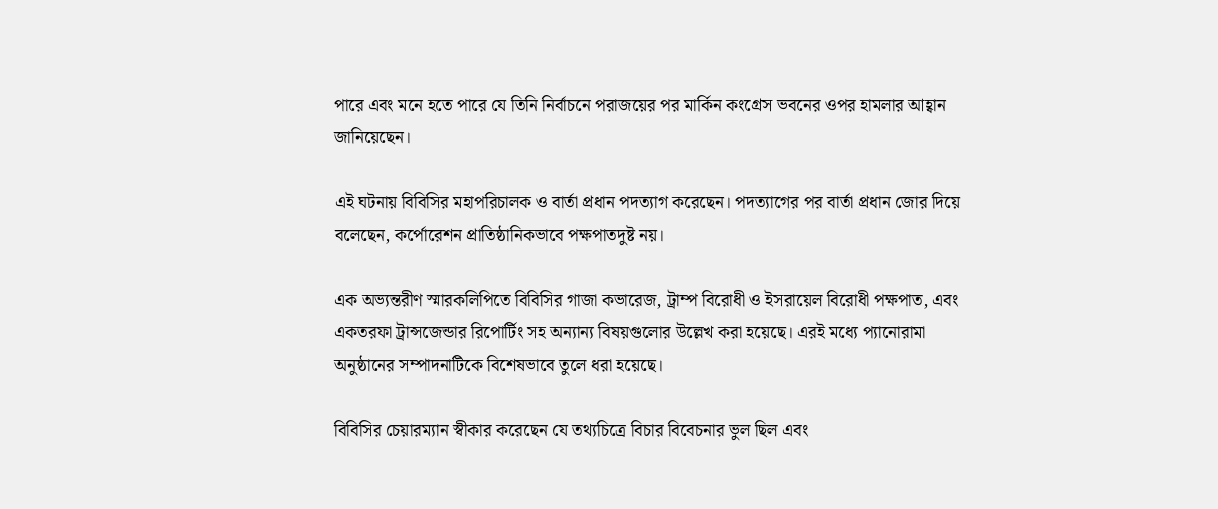পারে এবং মনে হতে পারে যে তিনি নির্বাচনে পরাজয়ের পর মার্কিন কংগ্রেস ভবনের ওপর হামলার আহ্বান জানিয়েছেন।

এই ঘটনায় বিবিসির মহাপরিচালক ও বার্তা প্রধান পদত্যাগ করেছেন। পদত্যাগের পর বার্তা প্রধান জোর দিয়ে বলেছেন, কর্পোরেশন প্রাতিষ্ঠানিকভাবে পক্ষপাতদুষ্ট নয়।

এক অভ্যন্তরীণ স্মারকলিপিতে বিবিসির গাজা কভারেজ, ট্রাম্প বিরোধী ও ইসরায়েল বিরোধী পক্ষপাত, এবং একতরফা ট্রান্সজেন্ডার রিপোর্টিং সহ অন্যান্য বিষয়গুলোর উল্লেখ করা হয়েছে। এরই মধ্যে প্যানোরামা অনুষ্ঠানের সম্পাদনাটিকে বিশেষভাবে তুলে ধরা হয়েছে।

বিবিসির চেয়ারম্যান স্বীকার করেছেন যে তথ্যচিত্রে বিচার বিবেচনার ভুল ছিল এবং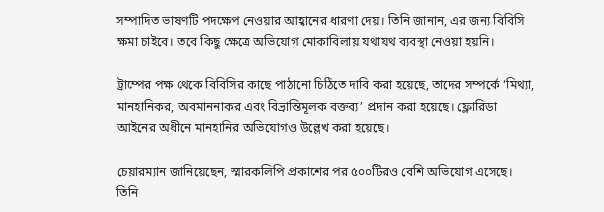সম্পাদিত ভাষণটি পদক্ষেপ নেওয়ার আহ্বানের ধারণা দেয়। তিনি জানান, এর জন্য বিবিসি ক্ষমা চাইবে। তবে কিছু ক্ষেত্রে অভিযোগ মোকাবিলায় যথাযথ ব্যবস্থা নেওয়া হয়নি।

ট্রাম্পের পক্ষ থেকে বিবিসির কাছে পাঠানো চিঠিতে দাবি করা হয়েছে, তাদের সম্পর্কে ‘মিথ্যা, মানহানিকর, অবমাননাকর এবং বিভ্রান্তিমূলক বক্তব্য’ প্রদান করা হয়েছে। ফ্লোরিডা আইনের অধীনে মানহানির অভিযোগও উল্লেখ করা হয়েছে।

চেয়ারম্যান জানিয়েছেন, স্মারকলিপি প্রকাশের পর ৫০০টিরও বেশি অভিযোগ এসেছে। তিনি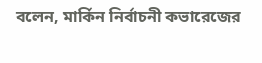বলেন, মার্কিন নির্বাচনী কভারেজের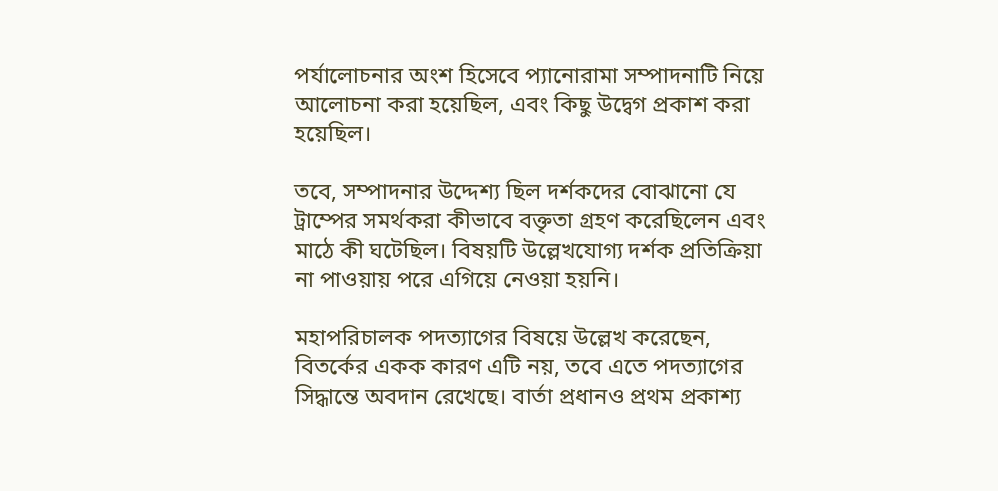পর্যালোচনার অংশ হিসেবে প্যানোরামা সম্পাদনাটি নিয়ে আলোচনা করা হয়েছিল, এবং কিছু উদ্বেগ প্রকাশ করা হয়েছিল।

তবে, সম্পাদনার উদ্দেশ্য ছিল দর্শকদের বোঝানো যে ট্রাম্পের সমর্থকরা কীভাবে বক্তৃতা গ্রহণ করেছিলেন এবং মাঠে কী ঘটেছিল। বিষয়টি উল্লেখযোগ্য দর্শক প্রতিক্রিয়া না পাওয়ায় পরে এগিয়ে নেওয়া হয়নি।

মহাপরিচালক পদত্যাগের বিষয়ে উল্লেখ করেছেন, বিতর্কের একক কারণ এটি নয়, তবে এতে পদত্যাগের সিদ্ধান্তে অবদান রেখেছে। বার্তা প্রধানও প্রথম প্রকাশ্য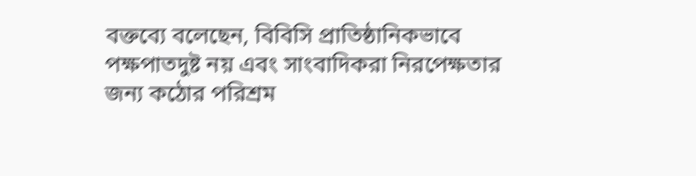বক্তব্যে বলেছেন, বিবিসি প্রাতিষ্ঠানিকভাবে পক্ষপাতদুষ্ট নয় এবং সাংবাদিকরা নিরপেক্ষতার জন্য কঠোর পরিশ্রম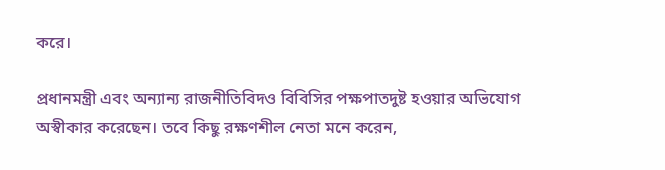করে।

প্রধানমন্ত্রী এবং অন্যান্য রাজনীতিবিদও বিবিসির পক্ষপাতদুষ্ট হওয়ার অভিযোগ অস্বীকার করেছেন। তবে কিছু রক্ষণশীল নেতা মনে করেন,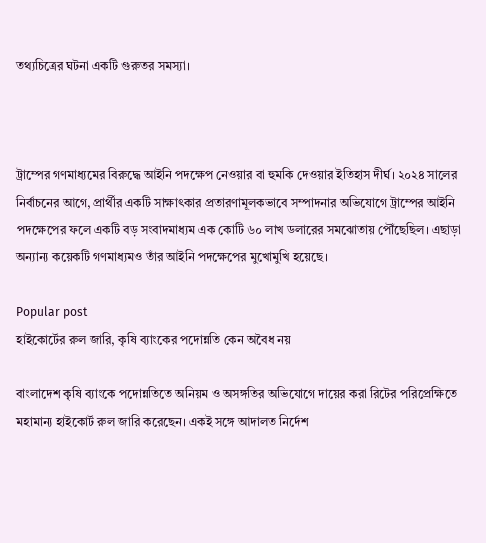তথ্যচিত্রের ঘটনা একটি গুরুতর সমস্যা।



ট্রাম্পের গণমাধ্যমের বিরুদ্ধে আইনি পদক্ষেপ নেওয়ার বা হুমকি দেওয়ার ইতিহাস দীর্ঘ। ২০২৪ সালের নির্বাচনের আগে, প্রার্থীর একটি সাক্ষাৎকার প্রতারণামূলকভাবে সম্পাদনার অভিযোগে ট্রাম্পের আইনি পদক্ষেপের ফলে একটি বড় সংবাদমাধ্যম এক কোটি ৬০ লাখ ডলারের সমঝোতায় পৌঁছেছিল। এছাড়া অন্যান্য কয়েকটি গণমাধ্যমও তাঁর আইনি পদক্ষেপের মুখোমুখি হয়েছে।

Popular post
হাইকোর্টের রুল জারি, কৃষি ব্যাংকের পদোন্নতি কেন অবৈধ নয়

বাংলাদেশ কৃষি ব্যাংকে পদোন্নতিতে অনিয়ম ও অসঙ্গতির অভিযোগে দায়ের করা রিটের পরিপ্রেক্ষিতে মহামান্য হাইকোর্ট রুল জারি করেছেন। একই সঙ্গে আদালত নির্দেশ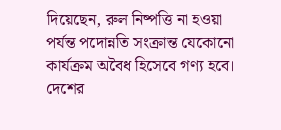দিয়েছেন, রুল নিষ্পত্তি না হওয়া পর্যন্ত পদোন্নতি সংক্রান্ত যেকোনো কার্যক্রম অবৈধ হিসেবে গণ্য হবে। দেশের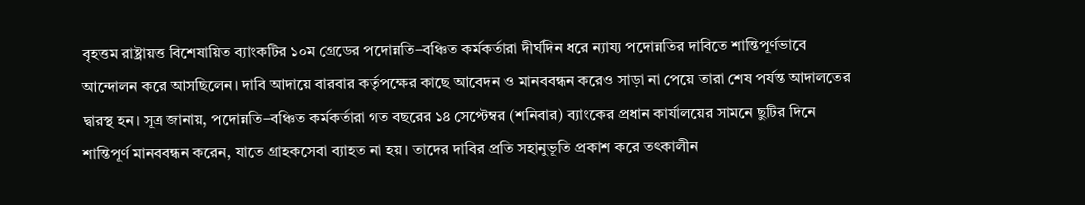বৃহত্তম রাষ্ট্রায়ত্ত বিশেষায়িত ব্যাংকটির ১০ম গ্রেডের পদোন্নতি–বঞ্চিত কর্মকর্তারা দীর্ঘদিন ধরে ন্যায্য পদোন্নতির দাবিতে শান্তিপূর্ণভাবে আন্দোলন করে আসছিলেন। দাবি আদায়ে বারবার কর্তৃপক্ষের কাছে আবেদন ও মানববন্ধন করেও সাড়া না পেয়ে তারা শেষ পর্যন্ত আদালতের দ্বারস্থ হন। সূত্র জানায়, পদোন্নতি–বঞ্চিত কর্মকর্তারা গত বছরের ১৪ সেপ্টেম্বর (শনিবার) ব্যাংকের প্রধান কার্যালয়ের সামনে ছুটির দিনে শান্তিপূর্ণ মানববন্ধন করেন, যাতে গ্রাহকসেবা ব্যাহত না হয়। তাদের দাবির প্রতি সহানুভূতি প্রকাশ করে তৎকালীন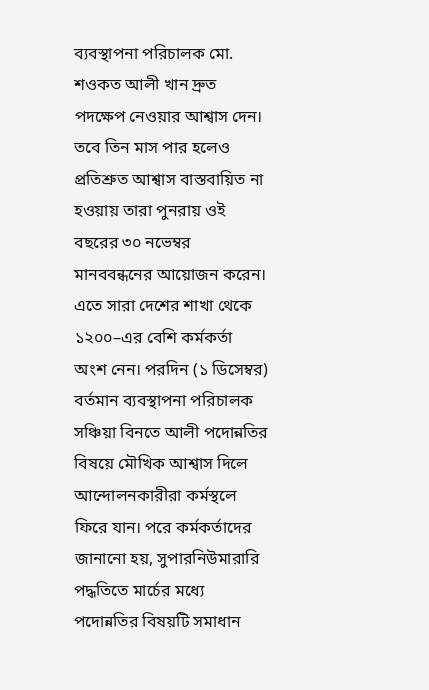ব্যবস্থাপনা পরিচালক মো. শওকত আলী খান দ্রুত পদক্ষেপ নেওয়ার আশ্বাস দেন। তবে তিন মাস পার হলেও প্রতিশ্রুত আশ্বাস বাস্তবায়িত না হওয়ায় তারা পুনরায় ওই বছরের ৩০ নভেম্বর মানববন্ধনের আয়োজন করেন। এতে সারা দেশের শাখা থেকে ১২০০–এর বেশি কর্মকর্তা অংশ নেন। পরদিন (১ ডিসেম্বর) বর্তমান ব্যবস্থাপনা পরিচালক সঞ্চিয়া বিনতে আলী পদোন্নতির বিষয়ে মৌখিক আশ্বাস দিলে আন্দোলনকারীরা কর্মস্থলে ফিরে যান। পরে কর্মকর্তাদের জানানো হয়, সুপারনিউমারারি পদ্ধতিতে মার্চের মধ্যে পদোন্নতির বিষয়টি সমাধান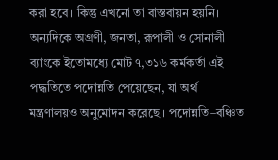করা হবে। কিন্তু এখনো তা বাস্তবায়ন হয়নি। অন্যদিকে অগ্রণী, জনতা, রূপালী ও সোনালী ব্যাংকে ইতোমধ্যে মোট ৭,৩১৬ কর্মকর্তা এই পদ্ধতিতে পদোন্নতি পেয়েছেন, যা অর্থ মন্ত্রণালয়ও অনুমোদন করেছে। পদোন্নতি–বঞ্চিত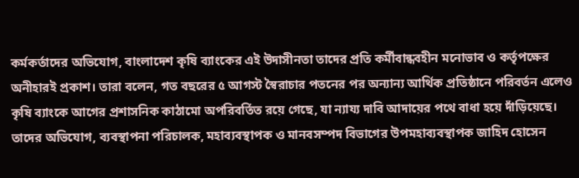কর্মকর্তাদের অভিযোগ, বাংলাদেশ কৃষি ব্যাংকের এই উদাসীনতা তাদের প্রতি কর্মীবান্ধবহীন মনোভাব ও কর্তৃপক্ষের অনীহারই প্রকাশ। তারা বলেন, গত বছরের ৫ আগস্ট স্বৈরাচার পতনের পর অন্যান্য আর্থিক প্রতিষ্ঠানে পরিবর্তন এলেও কৃষি ব্যাংকে আগের প্রশাসনিক কাঠামো অপরিবর্তিত রয়ে গেছে, যা ন্যায্য দাবি আদায়ের পথে বাধা হয়ে দাঁড়িয়েছে। তাদের অভিযোগ, ব্যবস্থাপনা পরিচালক, মহাব্যবস্থাপক ও মানবসম্পদ বিভাগের উপমহাব্যবস্থাপক জাহিদ হোসেন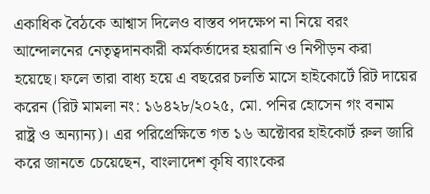একাধিক বৈঠকে আশ্বাস দিলেও বাস্তব পদক্ষেপ না নিয়ে বরং আন্দোলনের নেতৃত্বদানকারী কর্মকর্তাদের হয়রানি ও নিপীড়ন করা হয়েছে। ফলে তারা বাধ্য হয়ে এ বছরের চলতি মাসে হাইকোর্টে রিট দায়ের করেন (রিট মামলা নং: ১৬৪২৮/২০২৫, মো. পনির হোসেন গং বনাম রাষ্ট্র ও অন্যান্য)। এর পরিপ্রেক্ষিতে গত ১৬ অক্টোবর হাইকোর্ট রুল জারি করে জানতে চেয়েছেন, বাংলাদেশ কৃষি ব্যাংকের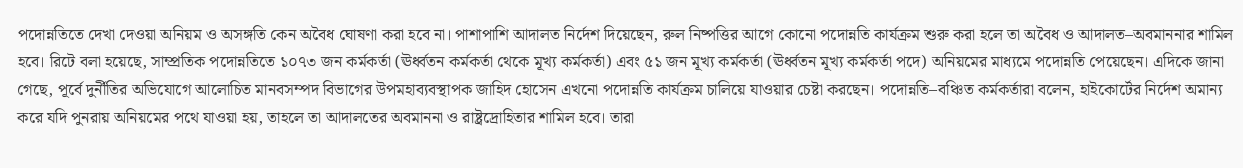পদোন্নতিতে দেখা দেওয়া অনিয়ম ও অসঙ্গতি কেন অবৈধ ঘোষণা করা হবে না। পাশাপাশি আদালত নির্দেশ দিয়েছেন, রুল নিষ্পত্তির আগে কোনো পদোন্নতি কার্যক্রম শুরু করা হলে তা অবৈধ ও আদালত–অবমাননার শামিল হবে। রিটে বলা হয়েছে, সাম্প্রতিক পদোন্নতিতে ১০৭৩ জন কর্মকর্তা (ঊর্ধ্বতন কর্মকর্তা থেকে মূখ্য কর্মকর্তা) এবং ৫১ জন মূখ্য কর্মকর্তা (ঊর্ধ্বতন মূখ্য কর্মকর্তা পদে) অনিয়মের মাধ্যমে পদোন্নতি পেয়েছেন। এদিকে জানা গেছে, পূর্বে দুর্নীতির অভিযোগে আলোচিত মানবসম্পদ বিভাগের উপমহাব্যবস্থাপক জাহিদ হোসেন এখনো পদোন্নতি কার্যক্রম চালিয়ে যাওয়ার চেষ্টা করছেন। পদোন্নতি–বঞ্চিত কর্মকর্তারা বলেন, হাইকোর্টের নির্দেশ অমান্য করে যদি পুনরায় অনিয়মের পথে যাওয়া হয়, তাহলে তা আদালতের অবমাননা ও রাষ্ট্রদ্রোহিতার শামিল হবে। তারা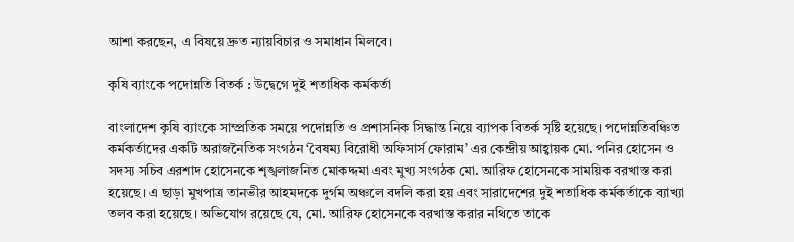আশা করছেন, এ বিষয়ে দ্রুত ন্যায়বিচার ও সমাধান মিলবে।

কৃষি ব্যাংকে পদোন্নতি বিতর্ক : উদ্বেগে দুই শতাধিক কর্মকর্তা

বাংলাদেশ কৃষি ব্যাংকে সাম্প্রতিক সময়ে পদোন্নতি ও প্রশাসনিক সিদ্ধান্ত নিয়ে ব্যাপক বিতর্ক সৃষ্টি হয়েছে। পদোন্নতিবঞ্চিত কর্মকর্তাদের একটি অরাজনৈতিক সংগঠন ‘বৈষম্য বিরোধী অফিসার্স ফোরাম’ এর কেন্দ্রীয় আহ্বায়ক মো. পনির হোসেন ও সদস্য সচিব এরশাদ হোসেনকে শৃঙ্খলাজনিত মোকদ্দমা এবং মুখ্য সংগঠক মো. আরিফ হোসেনকে সাময়িক বরখাস্ত করা হয়েছে। এ ছাড়া মুখপাত্র তানভীর আহমদকে দুর্গম অঞ্চলে বদলি করা হয় এবং সারাদেশের দুই শতাধিক কর্মকর্তাকে ব্যাখ্যা তলব করা হয়েছে। অভিযোগ রয়েছে যে, মো. আরিফ হোসেনকে বরখাস্ত করার নথিতে তাকে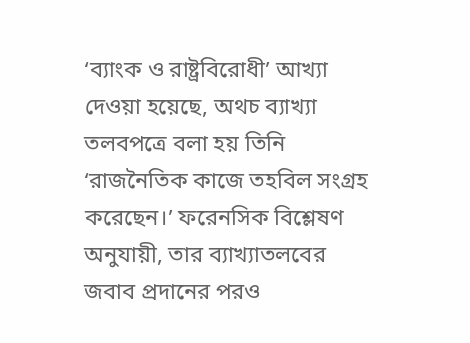‘ব্যাংক ও রাষ্ট্রবিরোধী’ আখ্যা দেওয়া হয়েছে, অথচ ব্যাখ্যা তলবপত্রে বলা হয় তিনি ‘রাজনৈতিক কাজে তহবিল সংগ্রহ করেছেন।’ ফরেনসিক বিশ্লেষণ অনুযায়ী, তার ব্যাখ্যাতলবের জবাব প্রদানের পরও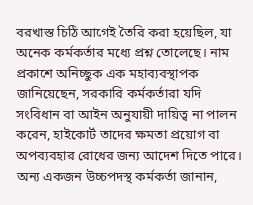বরখাস্ত চিঠি আগেই তৈরি করা হয়েছিল, যা অনেক কর্মকর্তার মধ্যে প্রশ্ন তোলেছে। নাম প্রকাশে অনিচ্ছুক এক মহাব্যবস্থাপক জানিয়েছেন, সরকারি কর্মকর্তারা যদি সংবিধান বা আইন অনুযায়ী দায়িত্ব না পালন করেন, হাইকোর্ট তাদের ক্ষমতা প্রয়োগ বা অপব্যবহার রোধের জন্য আদেশ দিতে পারে। অন্য একজন উচ্চপদস্থ কর্মকর্তা জানান,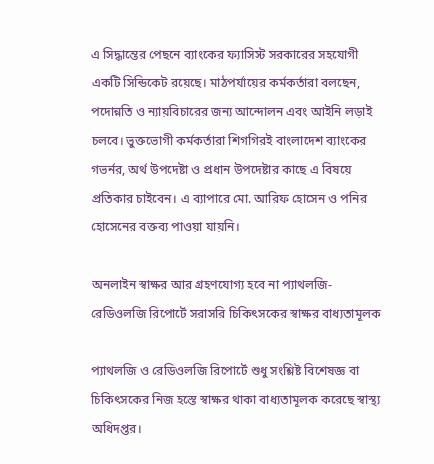এ সিদ্ধান্তের পেছনে ব্যাংকের ফ্যাসিস্ট সরকারের সহযোগী একটি সিন্ডিকেট রয়েছে। মাঠপর্যায়ের কর্মকর্তারা বলছেন, পদোন্নতি ও ন্যায়বিচারের জন্য আন্দোলন এবং আইনি লড়াই চলবে। ভুক্তভোগী কর্মকর্তারা শিগগিরই বাংলাদেশ ব্যাংকের গভর্নর, অর্থ উপদেষ্টা ও প্রধান উপদেষ্টার কাছে এ বিষয়ে প্রতিকার চাইবেন। এ ব্যাপারে মো. আরিফ হোসেন ও পনির হোসেনের বক্তব্য পাওয়া যায়নি।

অনলাইন স্বাক্ষর আর গ্রহণযোগ্য হবে না প্যাথলজি-রেডিওলজি রিপোর্টে সরাসরি চিকিৎসকের স্বাক্ষর বাধ্যতামূলক

প্যাথলজি ও রেডিওলজি রিপোর্টে শুধু সংশ্লিষ্ট বিশেষজ্ঞ বা চিকিৎসকের নিজ হস্তে স্বাক্ষর থাকা বাধ্যতামূলক করেছে স্বাস্থ্য অধিদপ্তর।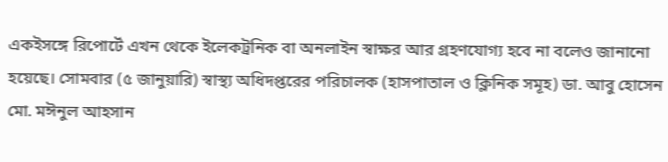একইসঙ্গে রিপোর্টে এখন থেকে ইলেকট্রনিক বা অনলাইন স্বাক্ষর আর গ্রহণযোগ্য হবে না বলেও জানানো হয়েছে। সোমবার (৫ জানুয়ারি) স্বাস্থ্য অধিদপ্তরের পরিচালক (হাসপাতাল ও ক্লিনিক সমূহ) ডা. আবু হোসেন মো. মঈনুল আহসান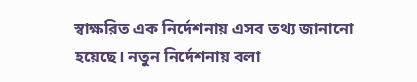স্বাক্ষরিত এক নির্দেশনায় এসব তথ্য জানানো হয়েছে। নতুন নির্দেশনায় বলা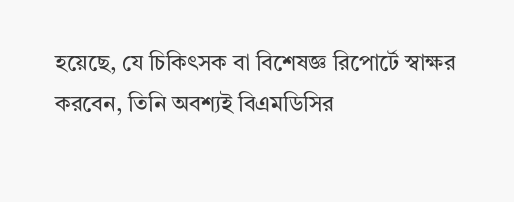হয়েছে, যে চিকিৎসক বা বিশেষজ্ঞ রিপোর্টে স্বাক্ষর করবেন, তিনি অবশ্যই বিএমডিসির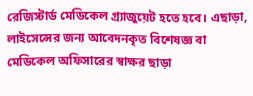রেজিস্টার্ড মেডিকেল গ্র্যাজুয়েট হতে হবে। এছাড়া, লাইসেন্সের জন্য আবেদনকৃত বিশেষজ্ঞ বা মেডিকেল অফিসারের স্বাক্ষর ছাড়া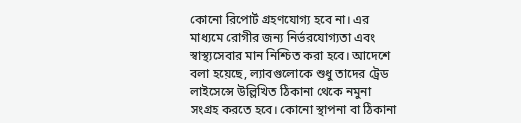কোনো রিপোর্ট গ্রহণযোগ্য হবে না। এর মাধ্যমে রোগীর জন্য নির্ভরযোগ্যতা এবং স্বাস্থ্যসেবার মান নিশ্চিত করা হবে। আদেশে বলা হয়েছে, ল্যাবগুলোকে শুধু তাদের ট্রেড লাইসেন্সে উল্লিখিত ঠিকানা থেকে নমুনা সংগ্রহ করতে হবে। কোনো স্থাপনা বা ঠিকানা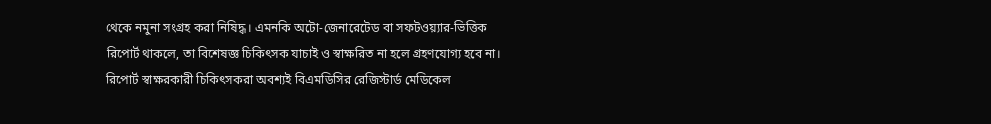থেকে নমুনা সংগ্রহ করা নিষিদ্ধ। এমনকি অটো-জেনারেটেড বা সফটওয়্যার-ভিত্তিক রিপোর্ট থাকলে, তা বিশেষজ্ঞ চিকিৎসক যাচাই ও স্বাক্ষরিত না হলে গ্রহণযোগ্য হবে না। রিপোর্ট স্বাক্ষরকারী চিকিৎসকরা অবশ্যই বিএমডিসির রেজিস্টার্ড মেডিকেল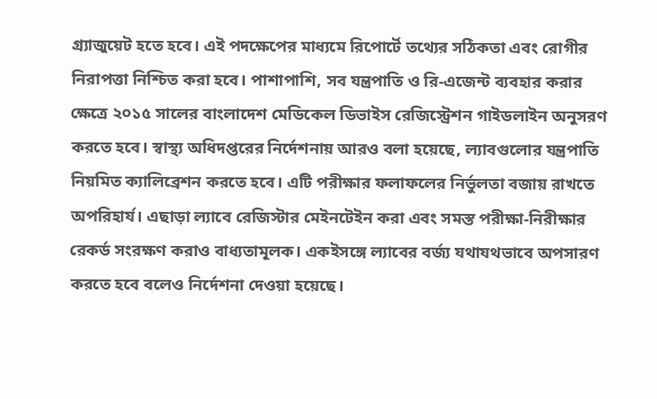গ্র্যাজুয়েট হতে হবে। এই পদক্ষেপের মাধ্যমে রিপোর্টে তথ্যের সঠিকতা এবং রোগীর নিরাপত্তা নিশ্চিত করা হবে। পাশাপাশি, সব যন্ত্রপাতি ও রি-এজেন্ট ব্যবহার করার ক্ষেত্রে ২০১৫ সালের বাংলাদেশ মেডিকেল ডিভাইস রেজিস্ট্রেশন গাইডলাইন অনুসরণ করতে হবে। স্বাস্থ্য অধিদপ্তরের নির্দেশনায় আরও বলা হয়েছে, ল্যাবগুলোর যন্ত্রপাতি নিয়মিত ক্যালিব্রেশন করতে হবে। এটি পরীক্ষার ফলাফলের নির্ভুলতা বজায় রাখতে অপরিহার্য। এছাড়া ল্যাবে রেজিস্টার মেইনটেইন করা এবং সমস্ত পরীক্ষা-নিরীক্ষার রেকর্ড সংরক্ষণ করাও বাধ্যতামূলক। একইসঙ্গে ল্যাবের বর্জ্য যথাযথভাবে অপসারণ করতে হবে বলেও নির্দেশনা দেওয়া হয়েছে।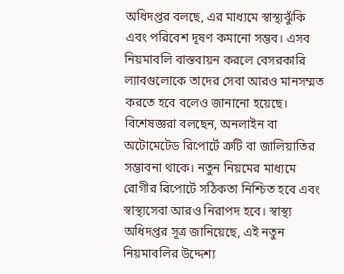অধিদপ্তর বলছে, এর মাধ্যমে স্বাস্থ্যঝুঁকি এবং পরিবেশ দূষণ কমানো সম্ভব। এসব নিয়মাবলি বাস্তবায়ন করলে বেসরকারি ল্যাবগুলোকে তাদের সেবা আরও মানসম্মত করতে হবে বলেও জানানো হয়েছে। বিশেষজ্ঞরা বলছেন, অনলাইন বা অটোমেটেড রিপোর্টে ত্রুটি বা জালিয়াতির সম্ভাবনা থাকে। নতুন নিয়মের মাধ্যমে রোগীর রিপোর্টে সঠিকতা নিশ্চিত হবে এবং স্বাস্থ্যসেবা আরও নিরাপদ হবে। স্বাস্থ্য অধিদপ্তর সূত্র জানিয়েছে, এই নতুন নিয়মাবলির উদ্দেশ্য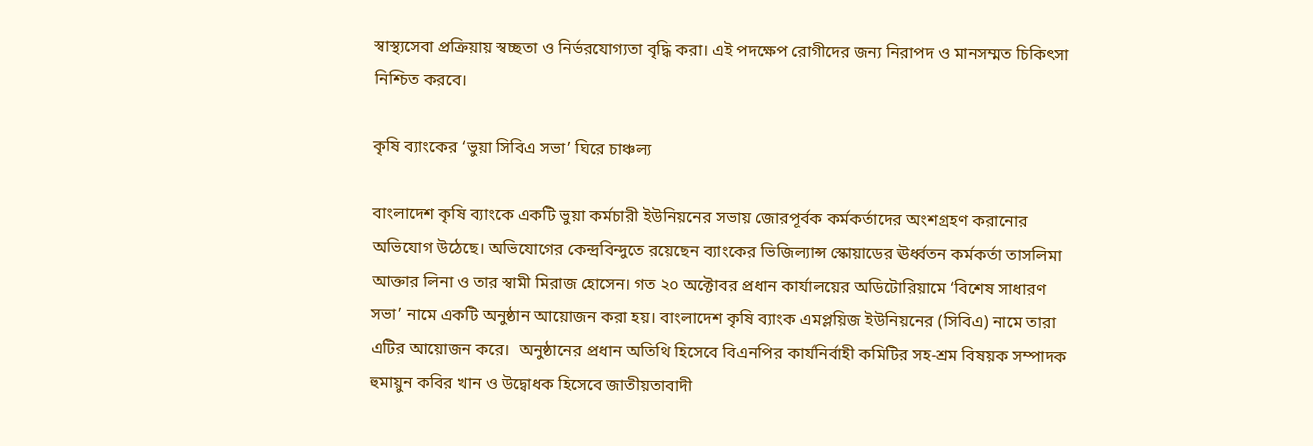স্বাস্থ্যসেবা প্রক্রিয়ায় স্বচ্ছতা ও নির্ভরযোগ্যতা বৃদ্ধি করা। এই পদক্ষেপ রোগীদের জন্য নিরাপদ ও মানসম্মত চিকিৎসা নিশ্চিত করবে।

কৃষি ব্যাংকের ‘ভুয়া সিবিএ সভা’ ঘিরে চাঞ্চল্য

বাংলাদেশ কৃষি ব্যাংকে একটি ভুয়া কর্মচারী ইউনিয়নের সভায় জোরপূর্বক কর্মকর্তাদের অংশগ্রহণ করানোর অভিযোগ উঠেছে। অভিযোগের কেন্দ্রবিন্দুতে রয়েছেন ব্যাংকের ভিজিল্যান্স স্কোয়াডের ঊর্ধ্বতন কর্মকর্তা তাসলিমা আক্তার লিনা ও তার স্বামী মিরাজ হোসেন। গত ২০ অক্টোবর প্রধান কার্যালয়ের অডিটোরিয়ামে ‘বিশেষ সাধারণ সভা’ নামে একটি অনুষ্ঠান আয়োজন করা হয়। বাংলাদেশ কৃষি ব্যাংক এমপ্লয়িজ ইউনিয়নের (সিবিএ) নামে তারা এটির আয়োজন করে।  অনুষ্ঠানের প্রধান অতিথি হিসেবে বিএনপির কার্যনির্বাহী কমিটির সহ-শ্রম বিষয়ক সম্পাদক হুমায়ুন কবির খান ও উদ্বোধক হিসেবে জাতীয়তাবাদী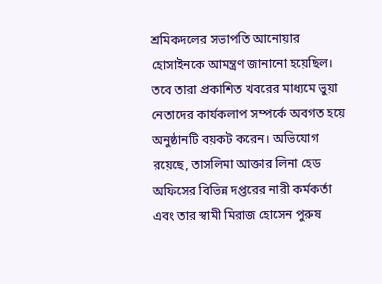শ্রমিকদলের সভাপতি আনোয়ার হোসাইনকে আমন্ত্রণ জানানো হয়েছিল। তবে তারা প্রকাশিত খবরের মাধ্যমে ভুয়া নেতাদের কার্যকলাপ সম্পর্কে অবগত হয়ে অনুষ্ঠানটি বয়কট করেন। অভিযোগ রয়েছে, তাসলিমা আক্তার লিনা হেড অফিসের বিভিন্ন দপ্তরের নারী কর্মকর্তা এবং তার স্বামী মিরাজ হোসেন পুরুষ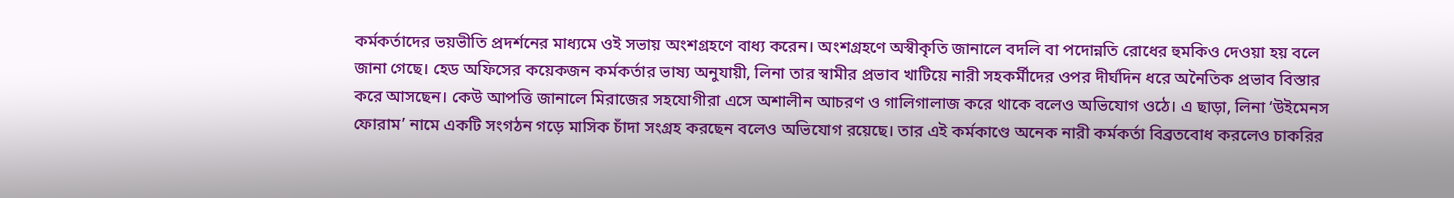কর্মকর্তাদের ভয়ভীতি প্রদর্শনের মাধ্যমে ওই সভায় অংশগ্রহণে বাধ্য করেন। অংশগ্রহণে অস্বীকৃতি জানালে বদলি বা পদোন্নতি রোধের হুমকিও দেওয়া হয় বলে জানা গেছে। হেড অফিসের কয়েকজন কর্মকর্তার ভাষ্য অনুযায়ী, লিনা তার স্বামীর প্রভাব খাটিয়ে নারী সহকর্মীদের ওপর দীর্ঘদিন ধরে অনৈতিক প্রভাব বিস্তার করে আসছেন। কেউ আপত্তি জানালে মিরাজের সহযোগীরা এসে অশালীন আচরণ ও গালিগালাজ করে থাকে বলেও অভিযোগ ওঠে। এ ছাড়া, লিনা ‘উইমেনস ফোরাম’ নামে একটি সংগঠন গড়ে মাসিক চাঁদা সংগ্রহ করছেন বলেও অভিযোগ রয়েছে। তার এই কর্মকাণ্ডে অনেক নারী কর্মকর্তা বিব্রতবোধ করলেও চাকরির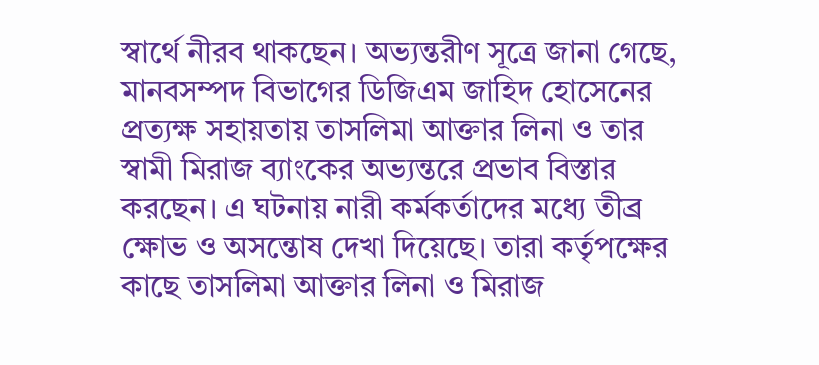স্বার্থে নীরব থাকছেন। অভ্যন্তরীণ সূত্রে জানা গেছে, মানবসম্পদ বিভাগের ডিজিএম জাহিদ হোসেনের প্রত্যক্ষ সহায়তায় তাসলিমা আক্তার লিনা ও তার স্বামী মিরাজ ব্যাংকের অভ্যন্তরে প্রভাব বিস্তার করছেন। এ ঘটনায় নারী কর্মকর্তাদের মধ্যে তীব্র ক্ষোভ ও অসন্তোষ দেখা দিয়েছে। তারা কর্তৃপক্ষের কাছে তাসলিমা আক্তার লিনা ও মিরাজ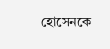হোসেনকে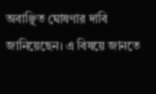অবাঞ্ছিত ঘোষণার দাবি জানিয়েছেন। এ বিষয়ে জানতে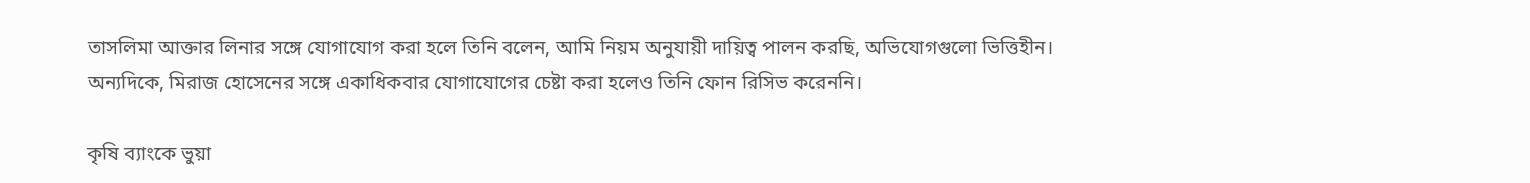তাসলিমা আক্তার লিনার সঙ্গে যোগাযোগ করা হলে তিনি বলেন, আমি নিয়ম অনুযায়ী দায়িত্ব পালন করছি, অভিযোগগুলো ভিত্তিহীন। অন্যদিকে, মিরাজ হোসেনের সঙ্গে একাধিকবার যোগাযোগের চেষ্টা করা হলেও তিনি ফোন রিসিভ করেননি।

কৃষি ব্যাংকে ভুয়া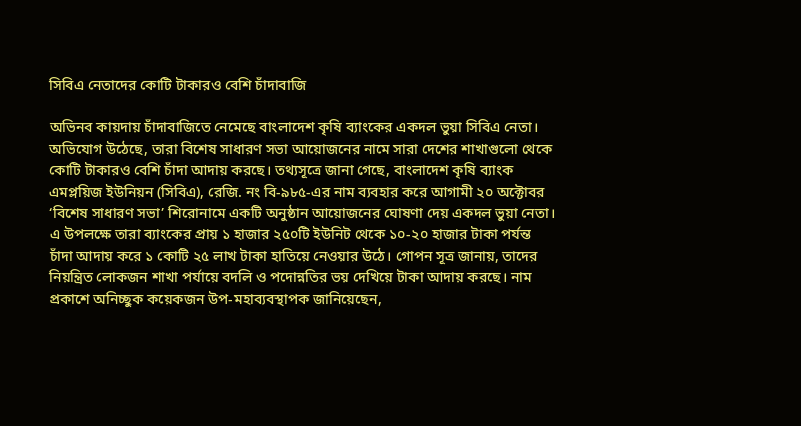সিবিএ নেতাদের কোটি টাকারও বেশি চাঁদাবাজি

অভিনব কায়দায় চাঁদাবাজিতে নেমেছে বাংলাদেশ কৃষি ব্যাংকের একদল ভুয়া সিবিএ নেতা। অভিযোগ উঠেছে, তারা বিশেষ সাধারণ সভা আয়োজনের নামে সারা দেশের শাখাগুলো থেকে কোটি টাকারও বেশি চাঁদা আদায় করছে। তথ্যসূত্রে জানা গেছে, বাংলাদেশ কৃষি ব্যাংক এমপ্লয়িজ ইউনিয়ন (সিবিএ), রেজি. নং বি-৯৮৫-এর নাম ব্যবহার করে আগামী ২০ অক্টোবর ‘বিশেষ সাধারণ সভা’ শিরোনামে একটি অনুষ্ঠান আয়োজনের ঘোষণা দেয় একদল ভুয়া নেতা। এ উপলক্ষে তারা ব্যাংকের প্রায় ১ হাজার ২৫০টি ইউনিট থেকে ১০-২০ হাজার টাকা পর্যন্ত চাঁদা আদায় করে ১ কোটি ২৫ লাখ টাকা হাতিয়ে নেওয়ার উঠে। গোপন সূত্র জানায়, তাদের নিয়ন্ত্রিত লোকজন শাখা পর্যায়ে বদলি ও পদোন্নতির ভয় দেখিয়ে টাকা আদায় করছে। নাম প্রকাশে অনিচ্ছুক কয়েকজন উপ-মহাব্যবস্থাপক জানিয়েছেন,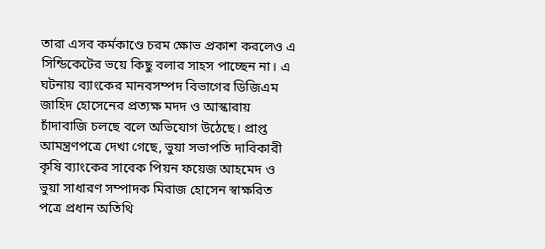তারা এসব কর্মকাণ্ডে চরম ক্ষোভ প্রকাশ করলেও এ সিন্ডিকেটের ভয়ে কিছু বলার সাহস পাচ্ছেন না। এ ঘটনায় ব্যাংকের মানবসম্পদ বিভাগের ডিজিএম জাহিদ হোসেনের প্রত্যক্ষ মদদ ও আস্কারায় চাঁদাবাজি চলছে বলে অভিযোগ উঠেছে। প্রাপ্ত আমন্ত্রণপত্রে দেখা গেছে, ভুয়া সভাপতি দাবিকারী কৃষি ব্যাংকের সাবেক পিয়ন ফয়েজ আহমেদ ও ভুয়া সাধারণ সম্পাদক মিরাজ হোসেন স্বাক্ষরিত পত্রে প্রধান অতিথি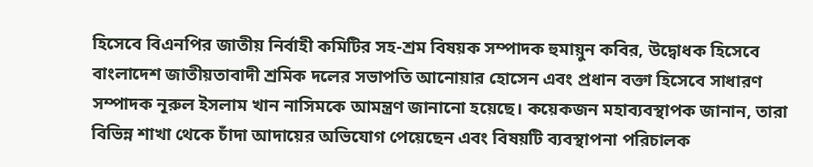হিসেবে বিএনপির জাতীয় নির্বাহী কমিটির সহ-শ্রম বিষয়ক সম্পাদক হুমায়ুন কবির, উদ্বোধক হিসেবে বাংলাদেশ জাতীয়তাবাদী শ্রমিক দলের সভাপতি আনোয়ার হোসেন এবং প্রধান বক্তা হিসেবে সাধারণ সম্পাদক নূরুল ইসলাম খান নাসিমকে আমন্ত্রণ জানানো হয়েছে। কয়েকজন মহাব্যবস্থাপক জানান, তারা বিভিন্ন শাখা থেকে চাঁদা আদায়ের অভিযোগ পেয়েছেন এবং বিষয়টি ব্যবস্থাপনা পরিচালক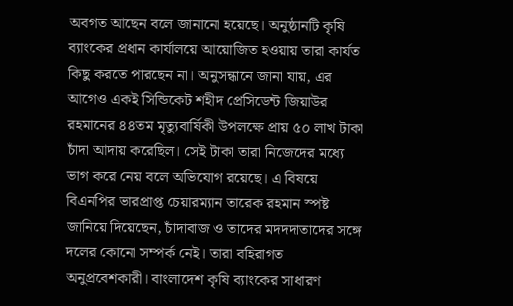অবগত আছেন বলে জানানো হয়েছে। অনুষ্ঠানটি কৃষি ব্যাংকের প্রধান কার্যালয়ে আয়োজিত হওয়ায় তারা কার্যত কিছু করতে পারছেন না। অনুসন্ধানে জানা যায়, এর আগেও একই সিন্ডিকেট শহীদ প্রেসিডেন্ট জিয়াউর রহমানের ৪৪তম মৃত্যুবার্ষিকী উপলক্ষে প্রায় ৫০ লাখ টাকা চাঁদা আদায় করেছিল। সেই টাকা তারা নিজেদের মধ্যে ভাগ করে নেয় বলে অভিযোগ রয়েছে। এ বিষয়ে বিএনপির ভারপ্রাপ্ত চেয়ারম্যান তারেক রহমান স্পষ্ট জানিয়ে দিয়েছেন, চাঁদাবাজ ও তাদের মদদদাতাদের সঙ্গে দলের কোনো সম্পর্ক নেই। তারা বহিরাগত অনুপ্রবেশকারী। বাংলাদেশ কৃষি ব্যাংকের সাধারণ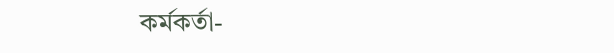কর্মকর্তা-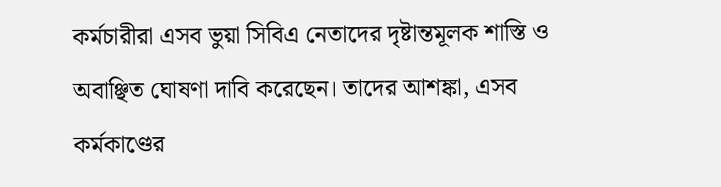কর্মচারীরা এসব ভুয়া সিবিএ নেতাদের দৃষ্টান্তমূলক শাস্তি ও অবাঞ্ছিত ঘোষণা দাবি করেছেন। তাদের আশঙ্কা, এসব কর্মকাণ্ডের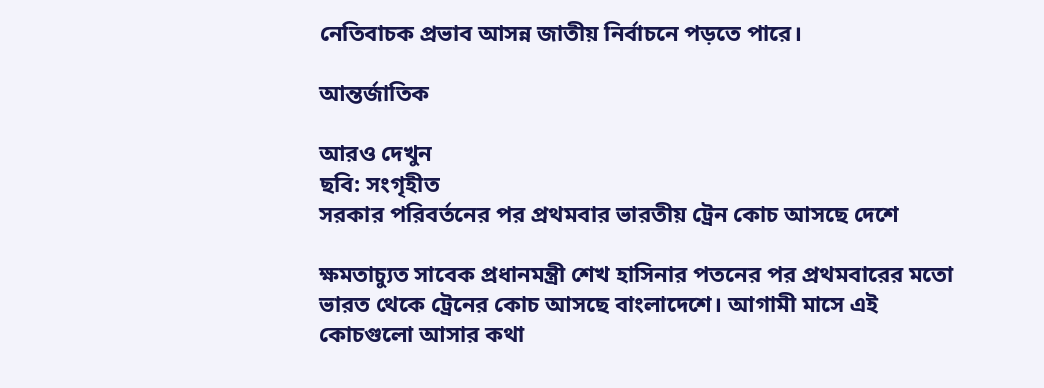নেতিবাচক প্রভাব আসন্ন জাতীয় নির্বাচনে পড়তে পারে।

আন্তর্জাতিক

আরও দেখুন
ছবি: সংগৃহীত
সরকার পরিবর্তনের পর প্রথমবার ভারতীয় ট্রেন কোচ আসছে দেশে

ক্ষমতাচ্যুত সাবেক প্রধানমন্ত্রী শেখ হাসিনার পতনের পর প্রথমবারের মতো ভারত থেকে ট্রেনের কোচ আসছে বাংলাদেশে। আগামী মাসে এই কোচগুলো আসার কথা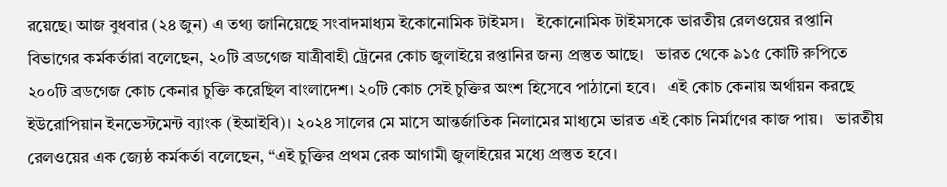রয়েছে। আজ বুধবার (২৪ জুন) এ তথ্য জানিয়েছে সংবাদমাধ্যম ইকোনোমিক টাইমস।   ইকোনোমিক টাইমসকে ভারতীয় রেলওয়ের রপ্তানি বিভাগের কর্মকর্তারা বলেছেন, ২০টি ব্রডগেজ যাত্রীবাহী ট্রেনের কোচ জুলাইয়ে রপ্তানির জন্য প্রস্তুত আছে।   ভারত থেকে ৯১৫ কোটি রুপিতে ২০০টি ব্রডগেজ কোচ কেনার চুক্তি করেছিল বাংলাদেশ। ২০টি কোচ সেই চুক্তির অংশ হিসেবে পাঠানো হবে।   এই কোচ কেনায় অর্থায়ন করছে ইউরোপিয়ান ইনভেস্টমেন্ট ব্যাংক (ইআইবি)। ২০২৪ সালের মে মাসে আন্তর্জাতিক নিলামের মাধ্যমে ভারত এই কোচ নির্মাণের কাজ পায়।   ভারতীয় রেলওয়ের এক জ্যেষ্ঠ কর্মকর্তা বলেছেন, “এই চুক্তির প্রথম রেক আগামী জুলাইয়ের মধ্যে প্রস্তুত হবে।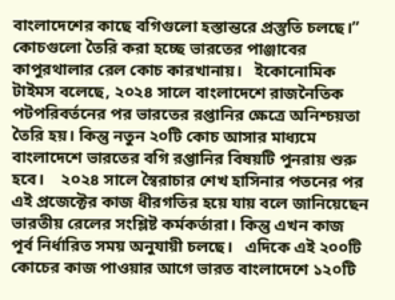বাংলাদেশের কাছে বগিগুলো হস্তান্তরে প্রস্তুতি চলছে।”   কোচগুলো তৈরি করা হচ্ছে ভারতের পাঞ্জাবের কাপুরথালার রেল কোচ কারখানায়।   ইকোনোমিক টাইমস বলেছে, ২০২৪ সালে বাংলাদেশে রাজনৈতিক পটপরিবর্তনের পর ভারতের রপ্তানির ক্ষেত্রে অনিশ্চয়তা তৈরি হয়। কিন্তু নতুন ২০টি কোচ আসার মাধ্যমে বাংলাদেশে ভারতের বগি রপ্তানির বিষয়টি পুনরায় শুরু হবে।    ২০২৪ সালে স্বৈরাচার শেখ হাসিনার পতনের পর এই প্রজেক্টের কাজ ধীরগতির হয়ে যায় বলে জানিয়েছেন ভারতীয় রেলের সংশ্লিষ্ট কর্মকর্তারা। কিন্তু এখন কাজ পূর্ব নির্ধারিত সময় অনুযায়ী চলছে।   এদিকে এই ২০০টি কোচের কাজ পাওয়ার আগে ভারত বাংলাদেশে ১২০টি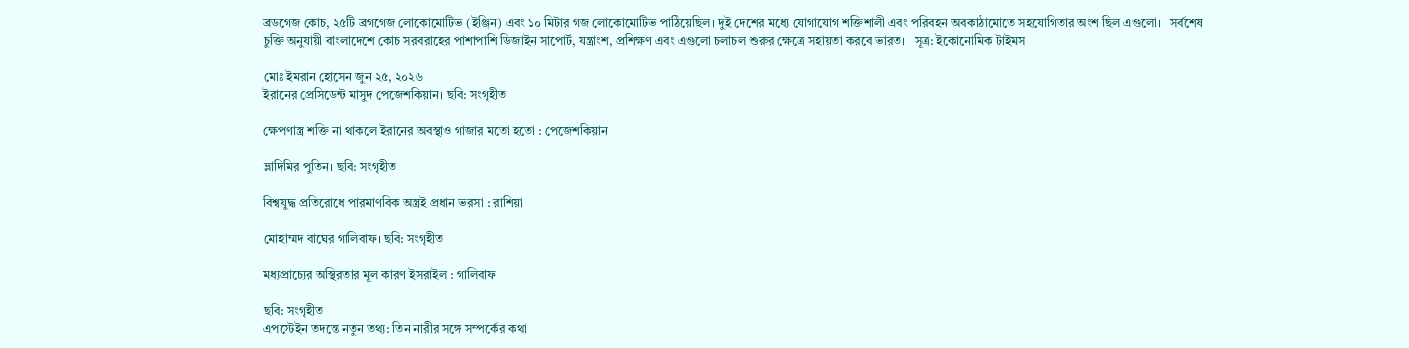ব্রডগেজ কোচ, ২৫টি ব্রগগেজ লোকোমোটিভ (ইঞ্জিন) এবং ১০ মিটার গজ লোকোমোটিভ পাঠিয়েছিল। দুই দেশের মধ্যে যোগাযোগ শক্তিশালী এবং পরিবহন অবকাঠামোতে সহযোগিতার অংশ ছিল এগুলো।   সর্বশেষ চুক্তি অনুযায়ী বাংলাদেশে কোচ সরবরাহের পাশাপাশি ডিজাইন সাপোর্ট, যন্ত্রাংশ, প্রশিক্ষণ এবং এগুলো চলাচল শুরুর ক্ষেত্রে সহায়তা করবে ভারত।   সূত্র: ইকোনোমিক টাইমস

মোঃ ইমরান হোসেন জুন ২৫, ২০২৬
ইরানের প্রেসিডেন্ট মাসুদ পেজেশকিয়ান। ছবি: সংগৃহীত

ক্ষেপণাস্ত্র শক্তি না থাকলে ইরানের অবস্থাও গাজার মতো হতো : পেজেশকিয়ান

ভ্লাদিমির পুতিন। ছবি: সংগৃহীত

বিশ্বযুদ্ধ প্রতিরোধে পারমাণবিক অস্ত্রই প্রধান ভরসা : রাশিয়া

মোহাম্মদ বাঘের গালিবাফ। ছবি: সংগৃহীত

মধ্যপ্রাচ্যের অস্থিরতার মূল কারণ ইসরাইল : গালিবাফ

ছবি: সংগৃহীত
এপস্টেইন তদন্তে নতুন তথ্য: তিন নারীর সঙ্গে সম্পর্কের কথা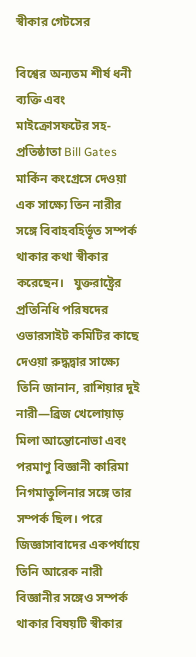স্বীকার গেটসের

বিশ্বের অন্যতম শীর্ষ ধনী ব্যক্তি এবং মাইক্রোসফটের সহ-প্রতিষ্ঠাতা Bill Gates মার্কিন কংগ্রেসে দেওয়া এক সাক্ষ্যে তিন নারীর সঙ্গে বিবাহবহির্ভূত সম্পর্ক থাকার কথা স্বীকার করেছেন।   যুক্তরাষ্ট্রের প্রতিনিধি পরিষদের ওভারসাইট কমিটির কাছে দেওয়া রুদ্ধদ্বার সাক্ষ্যে তিনি জানান, রাশিয়ার দুই নারী—ব্রিজ খেলোয়াড় মিলা আন্তোনোভা এবং পরমাণু বিজ্ঞানী কারিমা নিগমাতুলিনার সঙ্গে তার সম্পর্ক ছিল। পরে জিজ্ঞাসাবাদের একপর্যায়ে তিনি আরেক নারী বিজ্ঞানীর সঙ্গেও সম্পর্ক থাকার বিষয়টি স্বীকার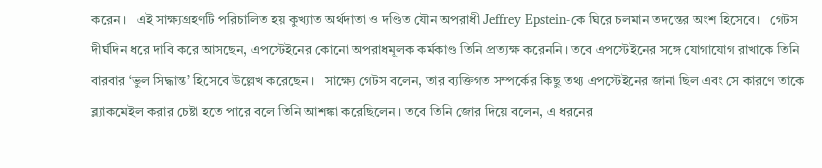করেন।   এই সাক্ষ্যগ্রহণটি পরিচালিত হয় কুখ্যাত অর্থদাতা ও দণ্ডিত যৌন অপরাধী Jeffrey Epstein-কে ঘিরে চলমান তদন্তের অংশ হিসেবে।   গেটস দীর্ঘদিন ধরে দাবি করে আসছেন, এপস্টেইনের কোনো অপরাধমূলক কর্মকাণ্ড তিনি প্রত্যক্ষ করেননি। তবে এপস্টেইনের সঙ্গে যোগাযোগ রাখাকে তিনি বারবার ‘ভুল সিদ্ধান্ত’ হিসেবে উল্লেখ করেছেন।   সাক্ষ্যে গেটস বলেন, তার ব্যক্তিগত সম্পর্কের কিছু তথ্য এপস্টেইনের জানা ছিল এবং সে কারণে তাকে ব্ল্যাকমেইল করার চেষ্টা হতে পারে বলে তিনি আশঙ্কা করেছিলেন। তবে তিনি জোর দিয়ে বলেন, এ ধরনের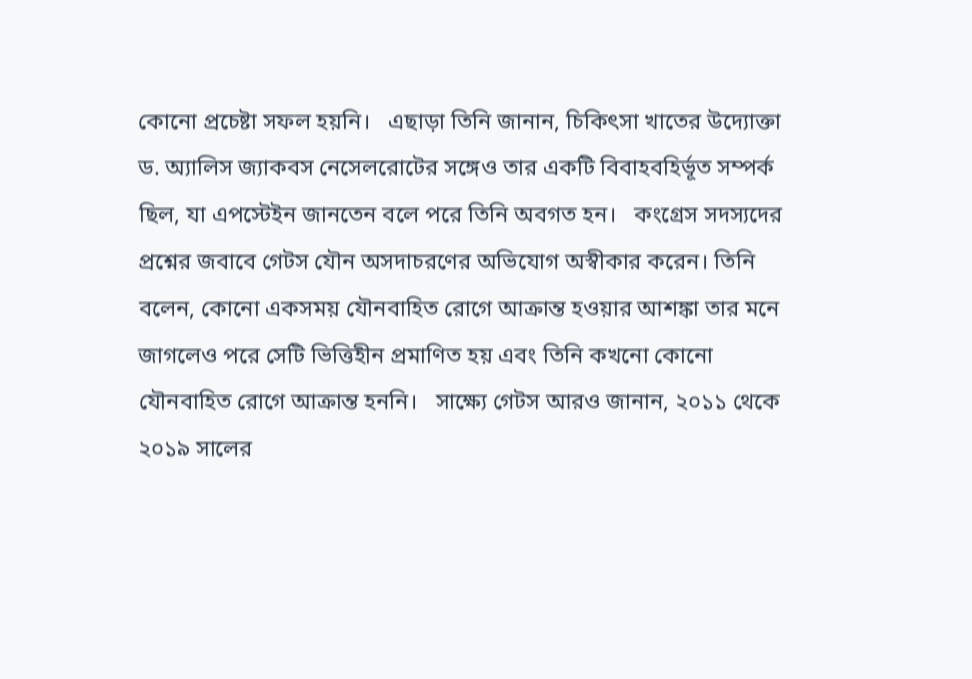কোনো প্রচেষ্টা সফল হয়নি।   এছাড়া তিনি জানান, চিকিৎসা খাতের উদ্যোক্তা ড. অ্যালিস জ্যাকবস নেসেলরোটের সঙ্গেও তার একটি বিবাহবহির্ভূত সম্পর্ক ছিল, যা এপস্টেইন জানতেন বলে পরে তিনি অবগত হন।   কংগ্রেস সদস্যদের প্রশ্নের জবাবে গেটস যৌন অসদাচরণের অভিযোগ অস্বীকার করেন। তিনি বলেন, কোনো একসময় যৌনবাহিত রোগে আক্রান্ত হওয়ার আশঙ্কা তার মনে জাগলেও পরে সেটি ভিত্তিহীন প্রমাণিত হয় এবং তিনি কখনো কোনো যৌনবাহিত রোগে আক্রান্ত হননি।   সাক্ষ্যে গেটস আরও জানান, ২০১১ থেকে ২০১৯ সালের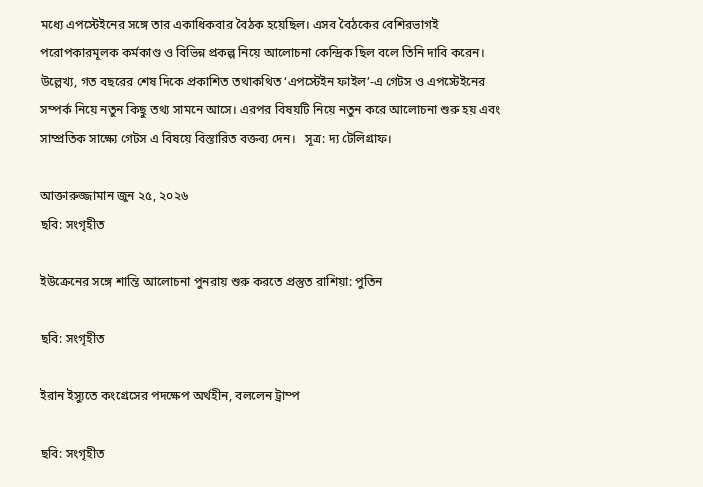মধ্যে এপস্টেইনের সঙ্গে তার একাধিকবার বৈঠক হয়েছিল। এসব বৈঠকের বেশিরভাগই পরোপকারমূলক কর্মকাণ্ড ও বিভিন্ন প্রকল্প নিয়ে আলোচনা কেন্দ্রিক ছিল বলে তিনি দাবি করেন।   উল্লেখ্য, গত বছরের শেষ দিকে প্রকাশিত তথাকথিত ‘এপস্টেইন ফাইল’-এ গেটস ও এপস্টেইনের সম্পর্ক নিয়ে নতুন কিছু তথ্য সামনে আসে। এরপর বিষয়টি নিয়ে নতুন করে আলোচনা শুরু হয় এবং সাম্প্রতিক সাক্ষ্যে গেটস এ বিষয়ে বিস্তারিত বক্তব্য দেন।   সূত্র: দ্য টেলিগ্রাফ।

আক্তারুজ্জামান জুন ২৫, ২০২৬
ছবি: সংগৃহীত

ইউক্রেনের সঙ্গে শান্তি আলোচনা পুনরায় শুরু করতে প্রস্তুত রাশিয়া: পুতিন

ছবি: সংগৃহীত

ইরান ইস্যুতে কংগ্রেসের পদক্ষেপ অর্থহীন, বললেন ট্রাম্প

ছবি: সংগৃহীত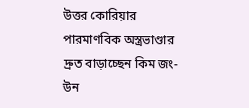উত্তর কোরিয়ার পারমাণবিক অস্ত্রভাণ্ডার দ্রুত বাড়াচ্ছেন কিম জং-উন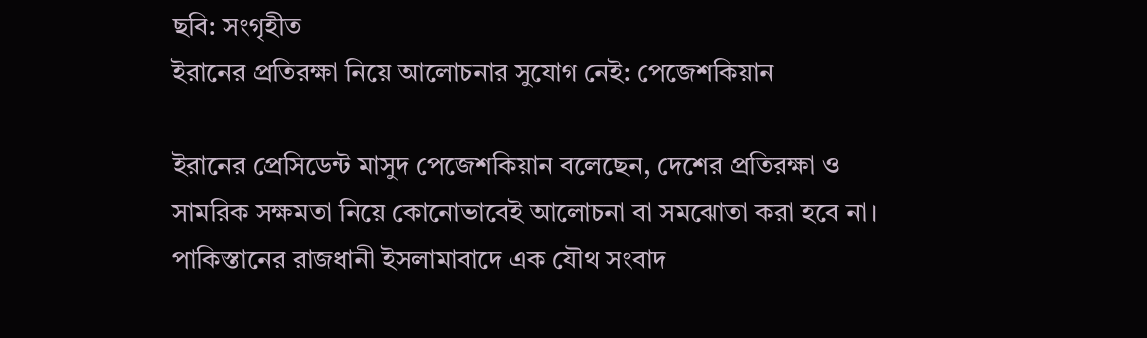ছবি: সংগৃহীত
ইরানের প্রতিরক্ষা নিয়ে আলোচনার সুযোগ নেই: পেজেশকিয়ান

ইরানের প্রেসিডেন্ট মাসুদ পেজেশকিয়ান বলেছেন, দেশের প্রতিরক্ষা ও সামরিক সক্ষমতা নিয়ে কোনোভাবেই আলোচনা বা সমঝোতা করা হবে না। পাকিস্তানের রাজধানী ইসলামাবাদে এক যৌথ সংবাদ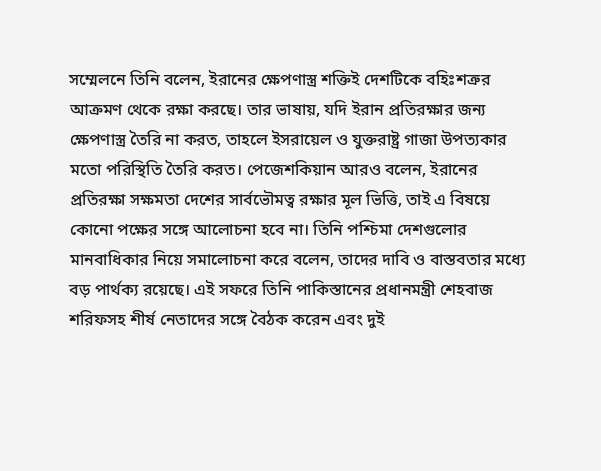সম্মেলনে তিনি বলেন, ইরানের ক্ষেপণাস্ত্র শক্তিই দেশটিকে বহিঃশত্রুর আক্রমণ থেকে রক্ষা করছে। তার ভাষায়, যদি ইরান প্রতিরক্ষার জন্য ক্ষেপণাস্ত্র তৈরি না করত, তাহলে ইসরায়েল ও যুক্তরাষ্ট্র গাজা উপত্যকার মতো পরিস্থিতি তৈরি করত। পেজেশকিয়ান আরও বলেন, ইরানের প্রতিরক্ষা সক্ষমতা দেশের সার্বভৌমত্ব রক্ষার মূল ভিত্তি, তাই এ বিষয়ে কোনো পক্ষের সঙ্গে আলোচনা হবে না। তিনি পশ্চিমা দেশগুলোর মানবাধিকার নিয়ে সমালোচনা করে বলেন, তাদের দাবি ও বাস্তবতার মধ্যে বড় পার্থক্য রয়েছে। এই সফরে তিনি পাকিস্তানের প্রধানমন্ত্রী শেহবাজ শরিফসহ শীর্ষ নেতাদের সঙ্গে বৈঠক করেন এবং দুই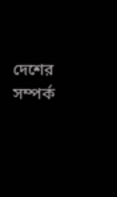দেশের সম্পর্ক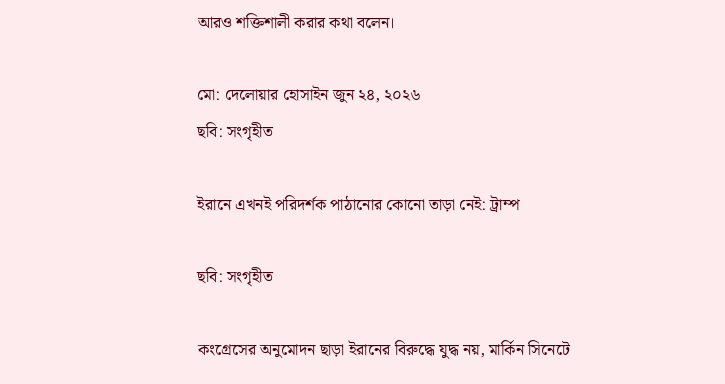আরও শক্তিশালী করার কথা বলেন।

মো: দেলোয়ার হোসাইন জুন ২৪, ২০২৬
ছবি: সংগৃহীত

ইরানে এখনই পরিদর্শক পাঠানোর কোনো তাড়া নেই: ট্রাম্প

ছবি: সংগৃহীত

কংগ্রেসের অনুমোদন ছাড়া ইরানের বিরুদ্ধে যুদ্ধ নয়, মার্কিন সিনেটে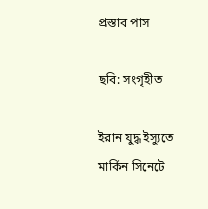প্রস্তাব পাস

ছবি: সংগৃহীত

ইরান যুদ্ধ ইস্যুতে মার্কিন সিনেটে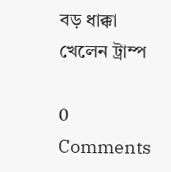বড় ধাক্কা খেলেন ট্রাম্প

0 Comments